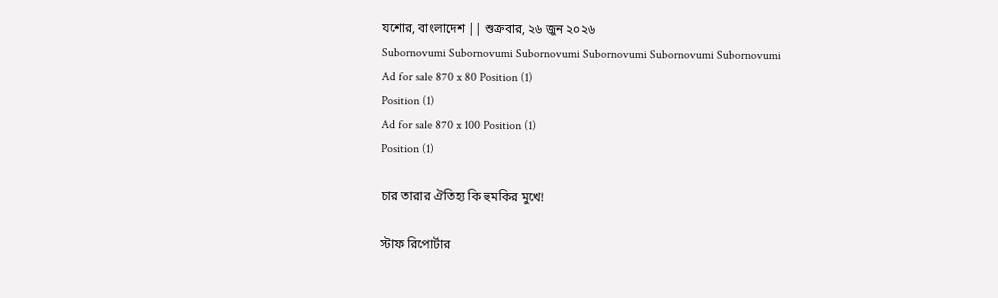যশোর, বাংলাদেশ || শুক্রবার, ২৬ জুন ২০২৬
Subornovumi Subornovumi Subornovumi Subornovumi Subornovumi Subornovumi
Ad for sale 870 x 80 Position (1)
Position (1)
Ad for sale 870 x 100 Position (1)
Position (1)

চার তারার ঐতিহ্য কি হুমকির মুখে!

স্টাফ রিপোর্টার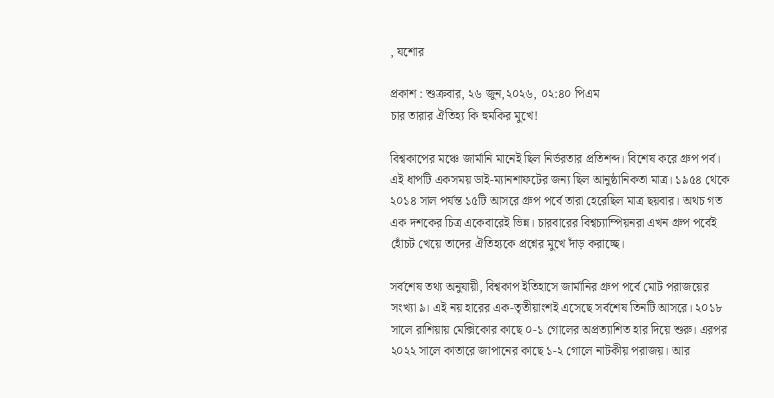, যশোর

প্রকাশ : শুক্রবার, ২৬ জুন,২০২৬, ০২:৪০ পিএম
চার তারার ঐতিহ্য কি হুমকির মুখে!

বিশ্বকাপের মঞ্চে জার্মানি মানেই ছিল নির্ভরতার প্রতিশব্দ। বিশেষ করে গ্রুপ পর্ব। এই ধাপটি একসময় ডাই-ম্যানশাফটের জন্য ছিল আনুষ্ঠানিকতা মাত্র। ১৯৫৪ থেকে ২০১৪ সাল পর্যন্ত ১৫টি আসরে গ্রুপ পর্বে তারা হেরেছিল মাত্র ছয়বার। অথচ গত এক দশকের চিত্র একেবারেই ভিন্ন। চারবারের বিশ্বচ্যাম্পিয়নরা এখন গ্রুপ পর্বেই হোঁচট খেয়ে তাদের ঐতিহ্যকে প্রশ্নের মুখে দাঁড় করাচ্ছে।

সর্বশেষ তথ্য অনুযায়ী, বিশ্বকাপ ইতিহাসে জার্মানির গ্রুপ পর্বে মোট পরাজয়ের সংখ্যা ৯। এই নয় হারের এক-তৃতীয়াংশই এসেছে সর্বশেষ তিনটি আসরে। ২০১৮ সালে রাশিয়ায় মেক্সিকোর কাছে ০-১ গোলের অপ্রত্যাশিত হার দিয়ে শুরু। এরপর ২০২২ সালে কাতারে জাপানের কাছে ১-২ গোলে নাটকীয় পরাজয়। আর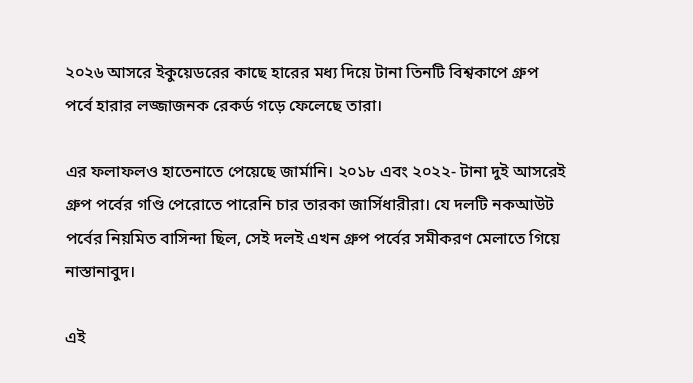২০২৬ আসরে ইকুয়েডরের কাছে হারের মধ্য দিয়ে টানা তিনটি বিশ্বকাপে গ্রুপ পর্বে হারার লজ্জাজনক রেকর্ড গড়ে ফেলেছে তারা।

এর ফলাফলও হাতেনাতে পেয়েছে জার্মানি। ২০১৮ এবং ২০২২- টানা দুই আসরেই গ্রুপ পর্বের গণ্ডি পেরোতে পারেনি চার তারকা জার্সিধারীরা। যে দলটি নকআউট পর্বের নিয়মিত বাসিন্দা ছিল, সেই দলই এখন গ্রুপ পর্বের সমীকরণ মেলাতে গিয়ে নাস্তানাবুদ।

এই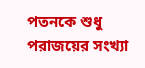পতনকে শুধু পরাজয়ের সংখ্যা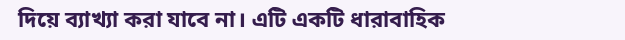দিয়ে ব্যাখ্যা করা যাবে না। এটি একটি ধারাবাহিক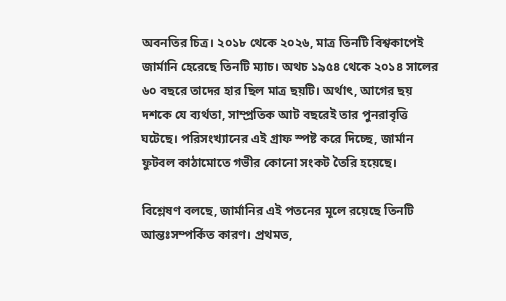অবনতির চিত্র। ২০১৮ থেকে ২০২৬, মাত্র তিনটি বিশ্বকাপেই জার্মানি হেরেছে তিনটি ম্যাচ। অথচ ১৯৫৪ থেকে ২০১৪ সালের ৬০ বছরে তাদের হার ছিল মাত্র ছয়টি। অর্থাৎ, আগের ছয় দশকে যে ব্যর্থতা, সাম্প্রতিক আট বছরেই তার পুনরাবৃত্তি ঘটেছে। পরিসংখ্যানের এই গ্রাফ স্পষ্ট করে দিচ্ছে, জার্মান ফুটবল কাঠামোতে গভীর কোনো সংকট তৈরি হয়েছে।

বিশ্লেষণ বলছে, জার্মানির এই পতনের মূলে রয়েছে তিনটি আন্তঃসম্পর্কিত কারণ। প্রথমত,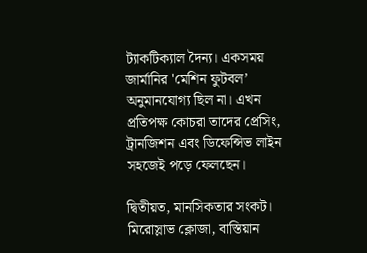ট্যাকটিক্যাল দৈন্য। একসময় জার্মানির 'মেশিন ফুটবল’ অনুমানযোগ্য ছিল না। এখন প্রতিপক্ষ কোচরা তাদের প্রেসিং, ট্রানজিশন এবং ডিফেন্সিভ লাইন সহজেই পড়ে ফেলছেন।

দ্বিতীয়ত, মানসিকতার সংকট। মিরোস্লাভ ক্লোজা, বাস্তিয়ান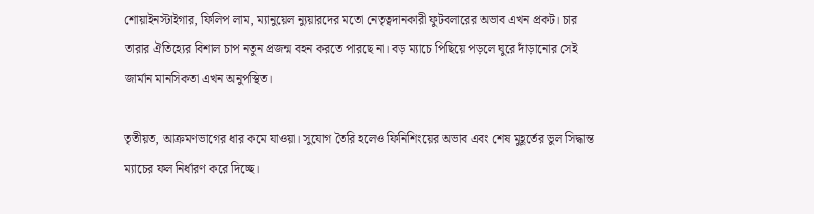শোয়াইনস্টাইগার, ফিলিপ লাম, ম্যানুয়েল ন্যুয়ারদের মতো নেতৃত্বদানকারী ফুটবলারের অভাব এখন প্রকট। চার তারার ঐতিহ্যের বিশাল চাপ নতুন প্রজন্ম বহন করতে পারছে না। বড় ম্যাচে পিছিয়ে পড়লে ঘুরে দাঁড়ানোর সেই জার্মান মানসিকতা এখন অনুপস্থিত।

তৃতীয়ত, আক্রমণভাগের ধার কমে যাওয়া। সুযোগ তৈরি হলেও ফিনিশিংয়ের অভাব এবং শেষ মুহূর্তের ভুল সিদ্ধান্ত ম্যাচের ফল নির্ধারণ করে দিচ্ছে।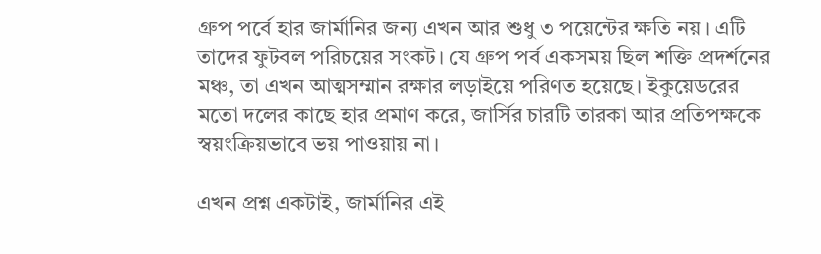গ্রুপ পর্বে হার জার্মানির জন্য এখন আর শুধু ৩ পয়েন্টের ক্ষতি নয়। এটি তাদের ফুটবল পরিচয়ের সংকট। যে গ্রুপ পর্ব একসময় ছিল শক্তি প্রদর্শনের মঞ্চ, তা এখন আত্মসম্মান রক্ষার লড়াইয়ে পরিণত হয়েছে। ইকুয়েডরের মতো দলের কাছে হার প্রমাণ করে, জার্সির চারটি তারকা আর প্রতিপক্ষকে স্বয়ংক্রিয়ভাবে ভয় পাওয়ায় না।

এখন প্রশ্ন একটাই, জার্মানির এই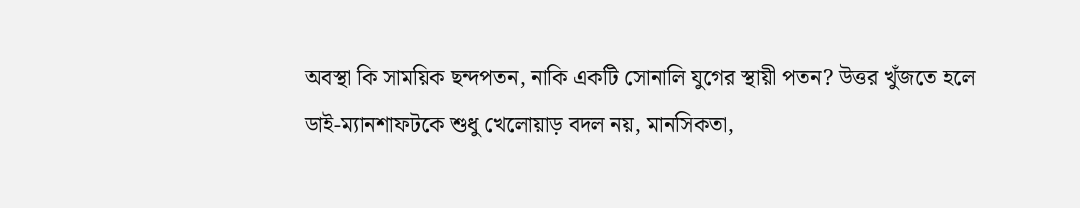অবস্থা কি সাময়িক ছন্দপতন, নাকি একটি সোনালি যুগের স্থায়ী পতন? উত্তর খুঁজতে হলে ডাই-ম্যানশাফটকে শুধু খেলোয়াড় বদল নয়, মানসিকতা,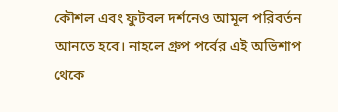কৌশল এবং ফুটবল দর্শনেও আমূল পরিবর্তন আনতে হবে। নাহলে গ্রুপ পর্বের এই অভিশাপ থেকে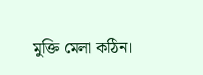মুক্তি মেলা কঠিন।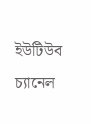ইউটিউব চ্যানেল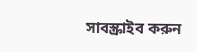সাবস্ক্রাইব করুন